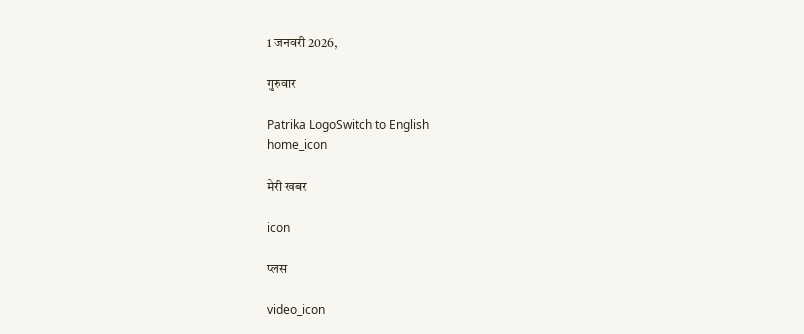1 जनवरी 2026,

गुरुवार

Patrika LogoSwitch to English
home_icon

मेरी खबर

icon

प्लस

video_icon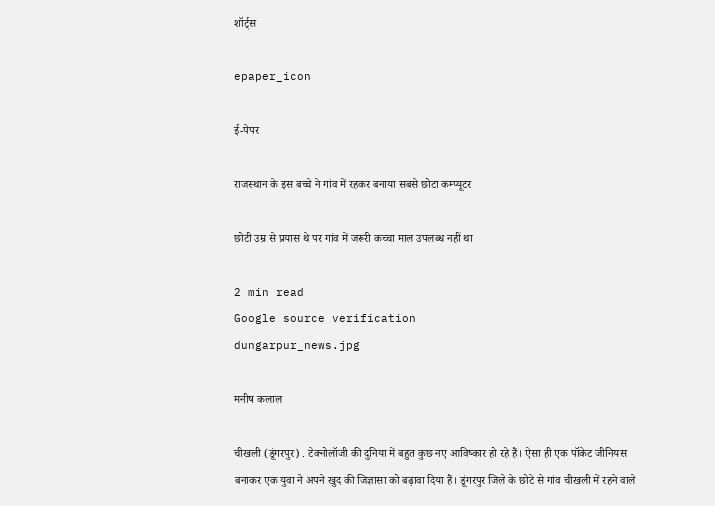शॉर्ट्स

epaper_icon

ई-पेपर

राजस्थान के इस बच्चे ने गांव में रहकर बनाया सबसे छोटा कम्प्यूटर

छोटी उम्र से प्रयास थे पर गांव में जरूरी कच्चा माल उपलब्ध नहीं था

2 min read
Google source verification
dungarpur_news.jpg

मनीष कलाल

चीखली (डूंगरपुर) . टेक्नोलॉजी की दुनिया में बहुत कुछ नए आविष्कार हो रहे हैं। ऐसा ही एक पॉकेट जीनियस बनाकर एक युवा ने अपने खुद की जिज्ञासा को बढ़ावा दिया हैं। डूंगरपुर जिले के छोटे से गांव चीखली में रहने वाले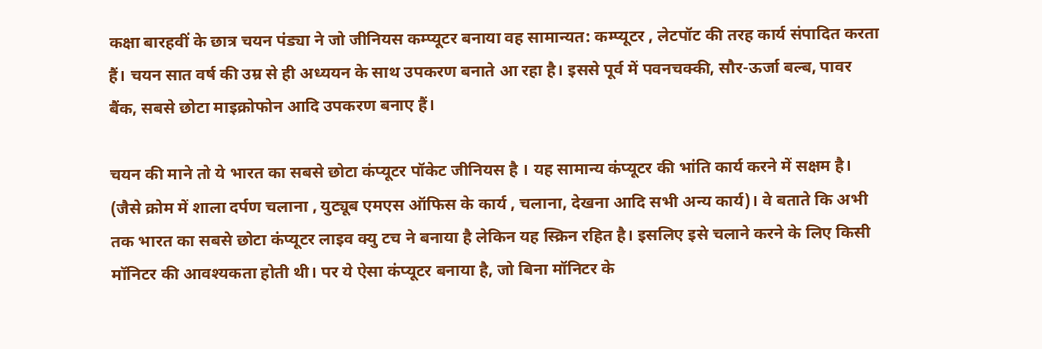कक्षा बारहवीं के छात्र चयन पंड्या ने जो जीनियस कम्प्यूटर बनाया वह सामान्यत: कम्प्यूटर , लेटपॉट की तरह कार्य संपादित करता हैं। चयन सात वर्ष की उम्र से ही अध्ययन के साथ उपकरण बनाते आ रहा है। इससे पूर्व में पवनचक्की, सौर-ऊर्जा बल्ब, पावर बैंक, सबसे छोटा माइक्रोफोन आदि उपकरण बनाए हैं।

चयन की माने तो ये भारत का सबसे छोटा कंप्यूटर पॉकेट जीनियस है । यह सामान्य कंप्यूटर की भांति कार्य करने में सक्षम है। (जैसे क्रोम में शाला दर्पण चलाना , युट्यूब एमएस ऑफिस के कार्य , चलाना, देखना आदि सभी अन्य कार्य)। वे बताते कि अभी तक भारत का सबसे छोटा कंप्यूटर लाइव क्यु टच ने बनाया है लेकिन यह स्क्रिन रहित है। इसलिए इसे चलाने करने के लिए किसी मॉनिटर की आवश्यकता होती थी। पर ये ऐसा कंप्यूटर बनाया है, जो बिना मॉनिटर के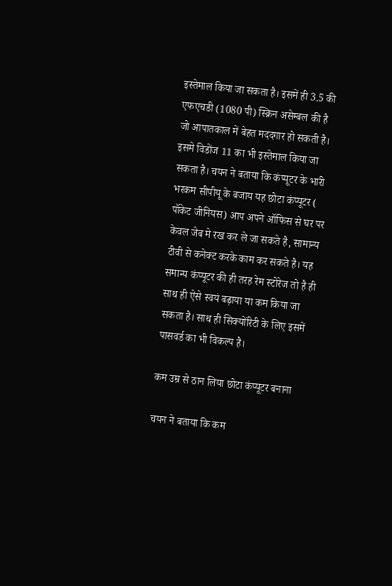इस्तेमाल किया जा सकता है। इसमें ही 3.5 की एफएचडी (1080 पी) स्क्रिन असेम्बल की है जो आपातकाल में बेहत मददगार हो सकती है। इसमे विडोंज 11 का भी इस्तेमाल किया जा सकता है। चयन ने बताया कि कंप्यूटर के भारी भरकम सीपीयू के बजाय यह छोटा कंप्यूटर ( पॉकेट जीनियस) आप अपने ऑफिस से घर पर केवल जेब मे रख कर ले जा सकते है, सामान्य टीवी से कनेक्ट करके काम कर सकते है। यह समान्य कंप्यूटर की ही तरह रेम स्टोरेज तो है ही साथ ही ऐसे स्वयं बढ़ाया या कम किया जा सकता है। साथ ही सिक्योंरिटी के लिए इसमें पासवर्ड का भी विकल्प है।

कम उम्र से ठान लिया छोटा कंप्यूटर बनाना

चयन ने बताया कि कम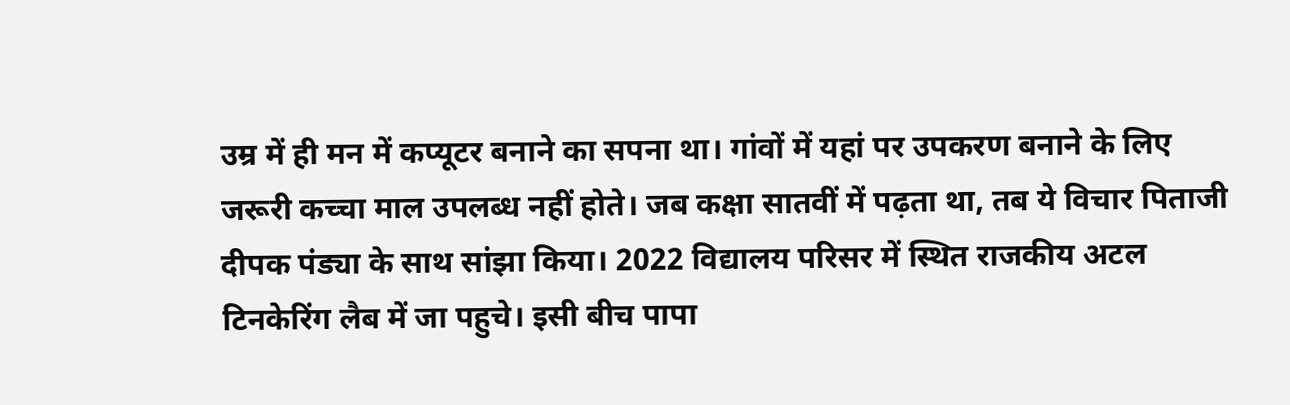उम्र में ही मन में कप्यूटर बनाने का सपना था। गांवों में यहां पर उपकरण बनाने के लिए जरूरी कच्चा माल उपलब्ध नहीं होते। जब कक्षा सातवीं में पढ़ता था, तब ये विचार पिताजी दीपक पंड्या के साथ सांझा किया। 2022 विद्यालय परिसर में स्थित राजकीय अटल टिनकेरिंग लैब में जा पहुचे। इसी बीच पापा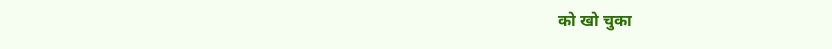को खो चुका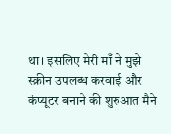था। इसलिए मेरी माँ ने मुझे स्क्रीन उपलब्ध करवाई और कंप्यूटर बनाने की शुरुआत मैने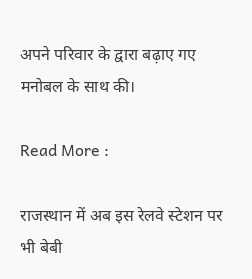अपने परिवार के द्वारा बढ़ाए गए मनोबल के साथ की।

Read More :

राजस्थान में अब इस रेलवे स्टेशन पर भी बेबी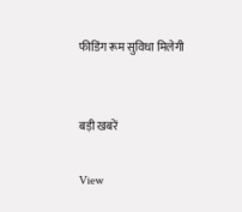फीडिंग रूम सुविधा मिलेगी


बड़ी खबरें

View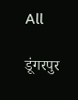All

डूंगरपुर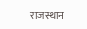राजस्थान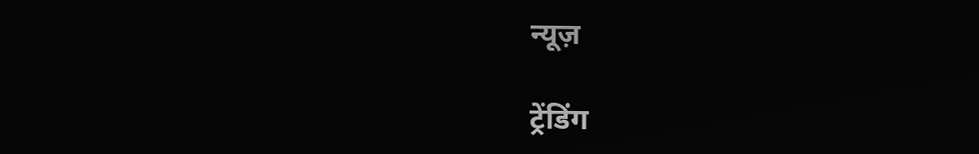न्यूज़

ट्रेंडिंग